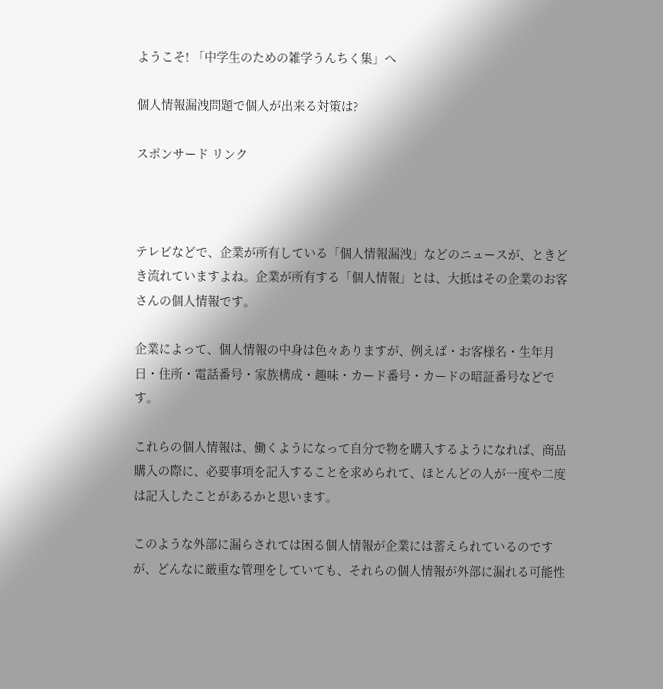ようこそ! 「中学生のための雑学うんちく集」へ

個人情報漏洩問題で個人が出来る対策は?

スポンサード リンク



テレビなどで、企業が所有している「個人情報漏洩」などのニュースが、ときどき流れていますよね。企業が所有する「個人情報」とは、大抵はその企業のお客さんの個人情報です。

企業によって、個人情報の中身は色々ありますが、例えば・お客様名・生年月日・住所・電話番号・家族構成・趣味・カード番号・カードの暗証番号などです。

これらの個人情報は、働くようになって自分で物を購入するようになれば、商品購入の際に、必要事項を記入することを求められて、ほとんどの人が一度や二度は記入したことがあるかと思います。

このような外部に漏らされては困る個人情報が企業には蓄えられているのですが、どんなに厳重な管理をしていても、それらの個人情報が外部に漏れる可能性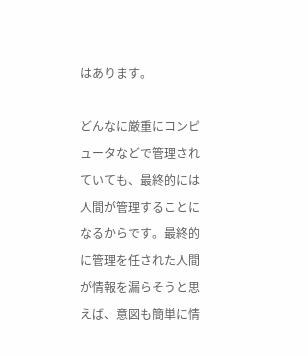はあります。

どんなに厳重にコンピュータなどで管理されていても、最終的には人間が管理することになるからです。最終的に管理を任された人間が情報を漏らそうと思えば、意図も簡単に情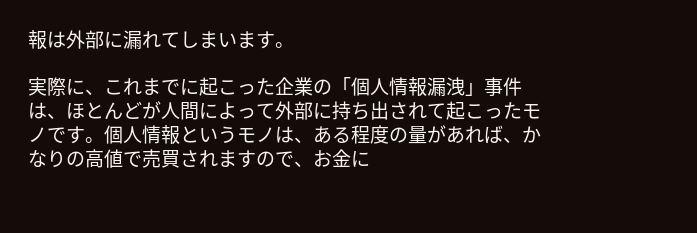報は外部に漏れてしまいます。

実際に、これまでに起こった企業の「個人情報漏洩」事件は、ほとんどが人間によって外部に持ち出されて起こったモノです。個人情報というモノは、ある程度の量があれば、かなりの高値で売買されますので、お金に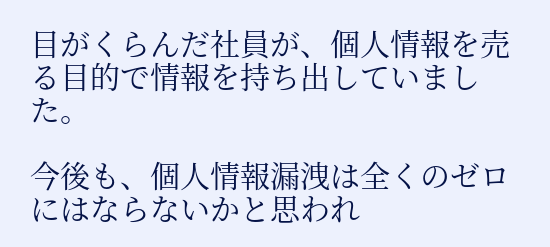目がくらんだ社員が、個人情報を売る目的で情報を持ち出していました。

今後も、個人情報漏洩は全くのゼロにはならないかと思われ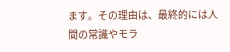ます。その理由は、最終的には人間の常識やモラ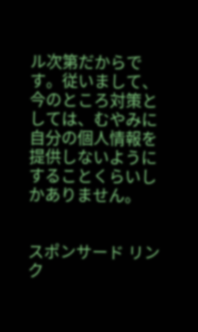ル次第だからです。従いまして、今のところ対策としては、むやみに自分の個人情報を提供しないようにすることくらいしかありません。


スポンサード リンク